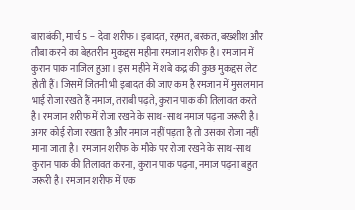बाराबंकी, मार्च 5 -- देवा शरीफ। इबादत, रहमत, बरकत, बख्शीश और तौबा करने का बेहतरीन मुकद्दस महीना रमजान शरीफ है। रमजान में कुरान पाक नाजिल हुआ। इस महीने में शबे कद्र की कुछ मुकद्दस लेट होती हैं। जिसमें जितनी भी इबादत की जाए कम है रमजान में मुसलमान भाई रोजा रखते हैं नमाज, तराबी पढ़ते, कुरान पाक की तिलावत करते है। रमजान शरीफ में रोजा रखने के साथ-साथ नमाज पढ़ना जरूरी है। अगर कोई रोजा रखता है और नमाज नहीं पड़ता है तो उसका रोजा नहीं माना जाता है। रमजान शरीफ के मौके पर रोजा रखने के साथ-साथ कुरान पाक की तिलावत करना, कुरान पाक पढ़ना, नमाज पढ़ना बहुत जरूरी है। रमजान शरीफ में एक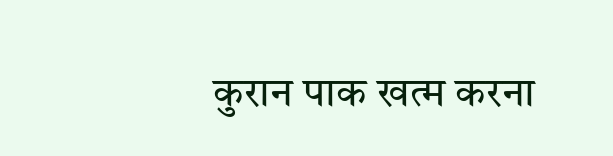कुरान पाक खत्म करना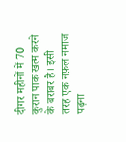दीगर महीनों में 70 कुरान पाक खत्म करने के बराबर है। इसी तरह एक नफ़ल नमाज पढ़ना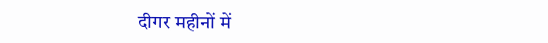दीगर महीनों में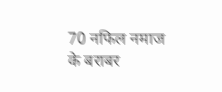70 नफिल नमाज के बराबर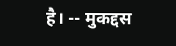है। -- मुकद्दस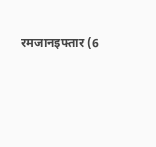रमजानइफ्तार (6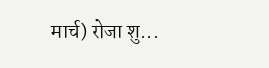मार्च) रोजा शु...